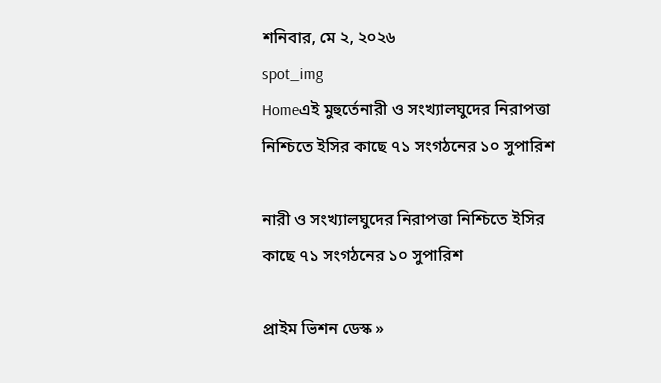শনিবার, মে ২, ২০২৬
spot_img
Homeএই মুহুর্তেনারী ও সংখ্যালঘুদের নিরাপত্তা নিশ্চিতে ইসির কাছে ৭১ সংগঠনের ১০ সুপারিশ

নারী ও সংখ্যালঘুদের নিরাপত্তা নিশ্চিতে ইসির কাছে ৭১ সংগঠনের ১০ সুপারিশ

প্রাইম ভিশন ডেস্ক »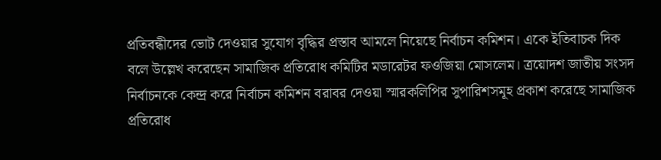প্রতিবন্ধীদের ভোট দেওয়ার সুযোগ বৃদ্ধির প্রস্তাব আমলে নিয়েছে নির্বাচন কমিশন। একে ইতিবাচক দিক বলে উল্লেখ করেছেন সামাজিক প্রতিরোধ কমিটির মডারেটর ফওজিয়া মোসলেম। ত্রয়োদশ জাতীয় সংসদ নির্বাচনকে কেন্দ্র করে নির্বাচন কমিশন বরাবর দেওয়া স্মারকলিপির সুপারিশসমূহ প্রকাশ করেছে সামাজিক প্রতিরোধ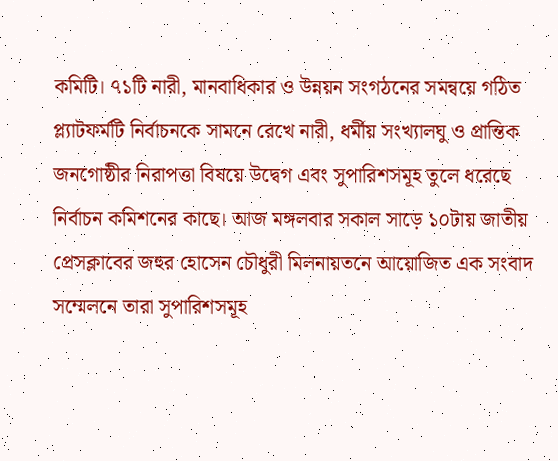কমিটি। ৭১টি নারী, মানবাধিকার ও উন্নয়ন সংগঠনের সমন্বয়ে গঠিত প্ল্যাটফর্মটি নির্বাচনকে সামনে রেখে নারী, ধর্মীয় সংখ্যালঘু ও প্রান্তিক জনগোষ্ঠীর নিরাপত্তা বিষয়ে উদ্বেগ এবং সুপারিশসমূহ তুলে ধরেছে নির্বাচন কমিশনের কাছে। আজ মঙ্গলবার সকাল সাড়ে ১০টায় জাতীয় প্রেসক্লাবের জহুর হোসেন চৌধুরী মিলনায়তনে আয়োজিত এক সংবাদ সম্মেলনে তারা সুপারিশসমূহ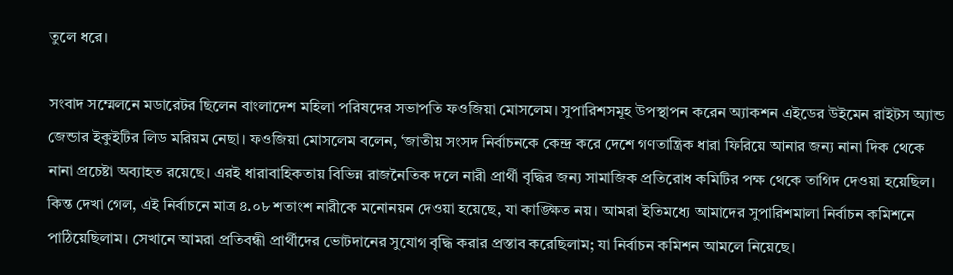তুলে ধরে।

সংবাদ সম্মেলনে মডারেটর ছিলেন বাংলাদেশ মহিলা পরিষদের সভাপতি ফওজিয়া মোসলেম। সুপারিশসমূহ উপস্থাপন করেন অ্যাকশন এইডের উইমেন রাইটস অ্যান্ড জেন্ডার ইকুইটির লিড মরিয়ম নেছা। ফওজিয়া মোসলেম বলেন, ‘জাতীয় সংসদ নির্বাচনকে কেন্দ্র করে দেশে গণতান্ত্রিক ধারা ফিরিয়ে আনার জন্য নানা দিক থেকে নানা প্রচেষ্টা অব্যাহত রয়েছে। এরই ধারাবাহিকতায় বিভিন্ন রাজনৈতিক দলে নারী প্রার্থী বৃদ্ধির জন্য সামাজিক প্রতিরোধ কমিটির পক্ষ থেকে তাগিদ দেওয়া হয়েছিল। কিন্ত দেখা গেল, এই নির্বাচনে মাত্র ৪.০৮ শতাংশ নারীকে মনোনয়ন দেওয়া হয়েছে, যা কাঙ্ক্ষিত নয়। আমরা ইতিমধ্যে আমাদের সুপারিশমালা নির্বাচন কমিশনে পাঠিয়েছিলাম। সেখানে আমরা প্রতিবন্ধী প্রার্থীদের ভোটদানের সুযোগ বৃদ্ধি করার প্রস্তাব করেছিলাম; যা নির্বাচন কমিশন আমলে নিয়েছে।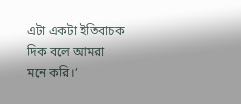এটা একটা ইতিবাচক দিক বলে আমরা মনে করি।’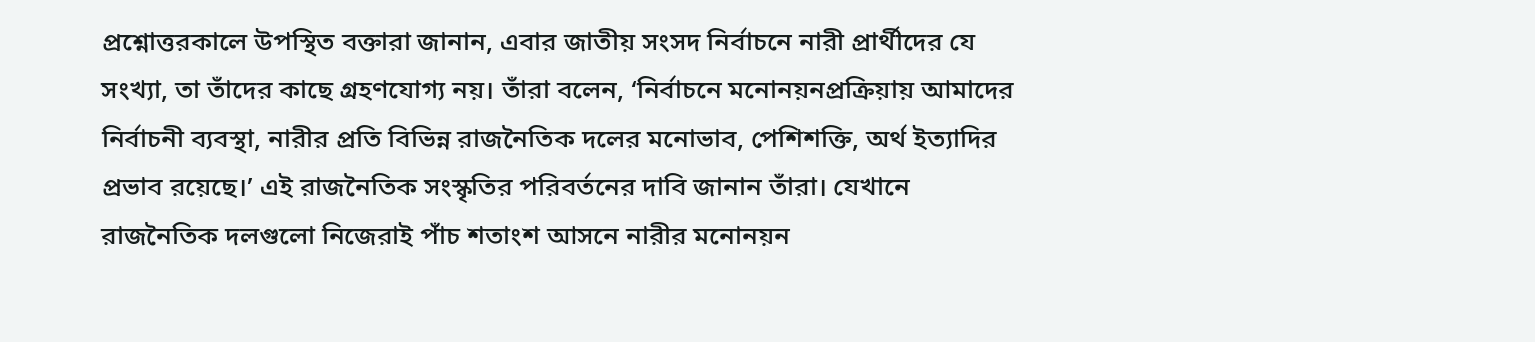প্রশ্নোত্তরকালে উপস্থিত বক্তারা জানান, এবার জাতীয় সংসদ নির্বাচনে নারী প্রার্থীদের যে সংখ্যা, তা তাঁদের কাছে গ্রহণযোগ্য নয়। তাঁরা বলেন, ‘নির্বাচনে মনোনয়নপ্রক্রিয়ায় আমাদের নির্বাচনী ব্যবস্থা, নারীর প্রতি বিভিন্ন রাজনৈতিক দলের মনোভাব, পেশিশক্তি, অর্থ ইত্যাদির প্রভাব রয়েছে।’ এই রাজনৈতিক সংস্কৃতির পরিবর্তনের দাবি জানান তাঁরা। যেখানে রাজনৈতিক দলগুলো নিজেরাই পাঁচ শতাংশ আসনে নারীর মনোনয়ন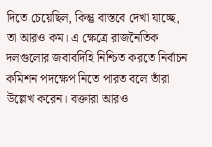দিতে চেয়েছিল, কিন্তু বাস্তবে দেখা যাচ্ছে, তা আরও কম। এ ক্ষেত্রে রাজনৈতিক দলগুলোর জবাবদিহি নিশ্চিত করতে নির্বাচন কমিশন পদক্ষেপ নিতে পারত বলে তাঁরা উল্লেখ করেন। বক্তারা আরও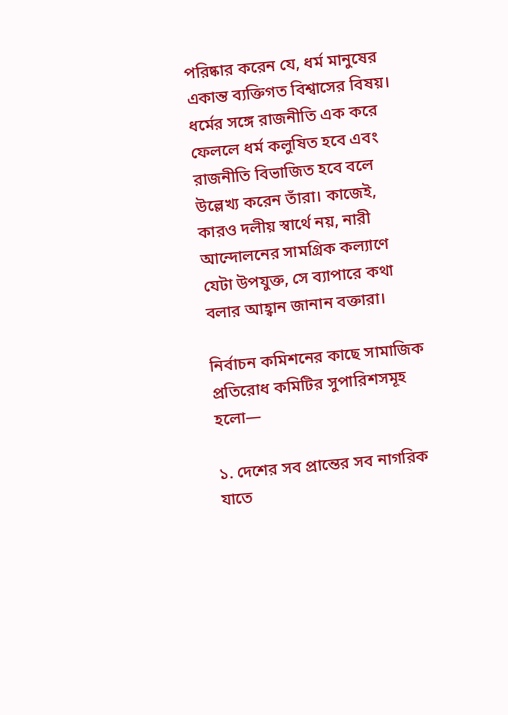পরিষ্কার করেন যে, ধর্ম মানুষের একান্ত ব্যক্তিগত বিশ্বাসের বিষয়। ধর্মের সঙ্গে রাজনীতি এক করে ফেললে ধর্ম কলুষিত হবে এবং রাজনীতি বিভাজিত হবে বলে উল্লেখ্য করেন তাঁরা। কাজেই, কারও দলীয় স্বার্থে নয়, নারী আন্দোলনের সামগ্রিক কল্যাণে যেটা উপযুক্ত, সে ব্যাপারে কথা বলার আহ্বান জানান বক্তারা।

নির্বাচন কমিশনের কাছে সামাজিক প্রতিরোধ কমিটির সুপারিশসমূহ হলো—

১. দেশের সব প্রান্তের সব নাগরিক যাতে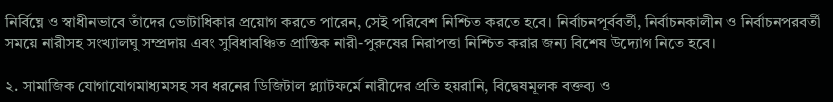নির্বিঘ্নে ও স্বাধীনভাবে তাঁদের ভোটাধিকার প্রয়োগ করতে পারেন, সেই পরিবেশ নিশ্চিত করতে হবে। নির্বাচনপূর্ববর্তী, নির্বাচনকালীন ও নির্বাচনপরবর্তী সময়ে নারীসহ সংখ্যালঘু সম্প্রদায় এবং সুবিধাবঞ্চিত প্রান্তিক নারী-পুরুষের নিরাপত্তা নিশ্চিত করার জন্য বিশেষ উদ্যোগ নিতে হবে।

২. সামাজিক যোগাযোগমাধ্যমসহ সব ধরনের ডিজিটাল প্ল্যাটফর্মে নারীদের প্রতি হয়রানি, বিদ্বেষমূলক বক্তব্য ও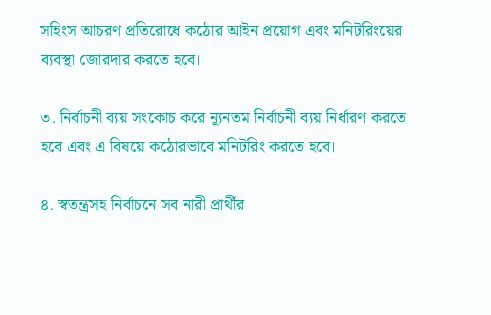সহিংস আচরণ প্রতিরোধে কঠোর আইন প্রয়োগ এবং মনিটরিংয়ের ব্যবস্থা জোরদার করতে হবে।

৩. নির্বাচনী ব্যয় সংকোচ করে ন্যূনতম নির্বাচনী ব্যয় নির্ধারণ করতে হবে এবং এ বিষয়ে কঠোরভাবে মনিটরিং করতে হবে।

৪. স্বতন্ত্রসহ নির্বাচনে সব নারী প্রার্থীর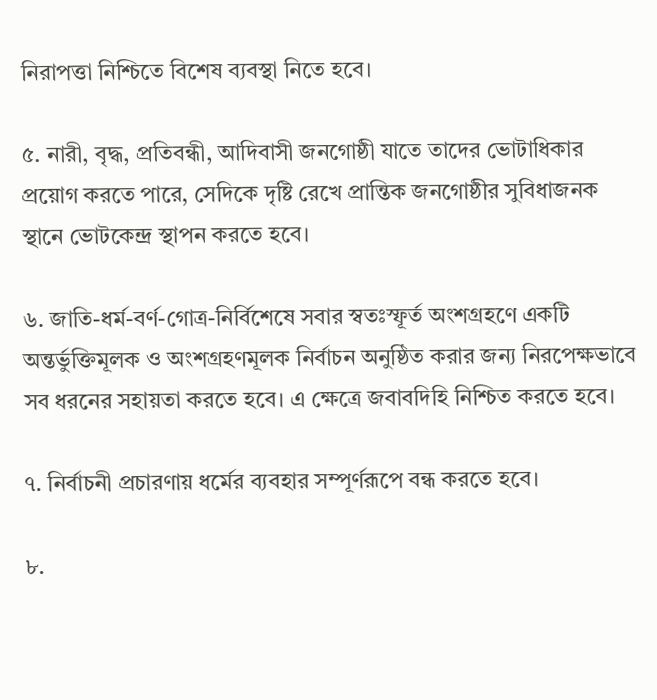নিরাপত্তা নিশ্চিতে বিশেষ ব্যবস্থা নিতে হবে।

৫. নারী, বৃদ্ধ, প্রতিবন্ধী, আদিবাসী জনগোষ্ঠী যাতে তাদের ভোটাধিকার প্রয়োগ করতে পারে, সেদিকে দৃষ্টি রেখে প্রান্তিক জনগোষ্ঠীর সুবিধাজনক স্থানে ভোটকেন্দ্র স্থাপন করতে হবে।

৬. জাতি-ধর্ম-বর্ণ-গোত্র-নির্বিশেষে সবার স্বতঃস্ফূর্ত অংশগ্রহণে একটি অন্তর্ভুক্তিমূলক ও অংশগ্রহণমূলক নির্বাচন অনুষ্ঠিত করার জন্য নিরপেক্ষভাবে সব ধরনের সহায়তা করতে হবে। এ ক্ষেত্রে জবাবদিহি নিশ্চিত করতে হবে।

৭. নির্বাচনী প্রচারণায় ধর্মের ব্যবহার সম্পূর্ণরূপে বন্ধ করতে হবে।

৮.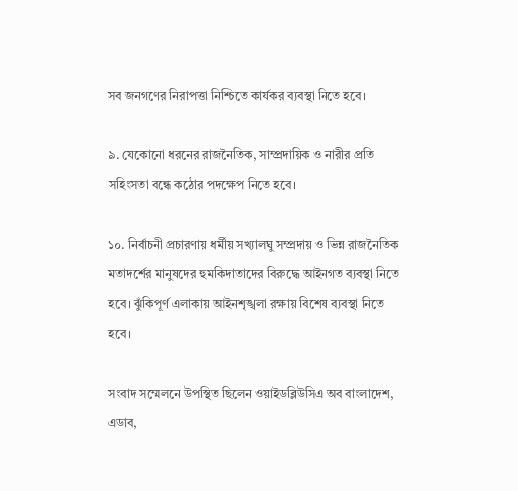সব জনগণের নিরাপত্তা নিশ্চিতে কার্যকর ব্যবস্থা নিতে হবে।

৯. যেকোনো ধরনের রাজনৈতিক, সাম্প্রদায়িক ও নারীর প্রতি সহিংসতা বন্ধে কঠোর পদক্ষেপ নিতে হবে।

১০. নির্বাচনী প্রচারণায় ধর্মীয় সখ্যালঘু সম্প্রদায় ও ভিন্ন রাজনৈতিক মতাদর্শের মানুষদের হুমকিদাতাদের বিরুদ্ধে আইনগত ব্যবস্থা নিতে হবে। ঝুঁকিপূর্ণ এলাকায় আইনশৃঙ্খলা রক্ষায় বিশেষ ব্যবস্থা নিতে হবে।

সংবাদ সম্মেলনে উপস্থিত ছিলেন ওয়াইডব্লিউসিএ অব বাংলাদেশ, এডাব,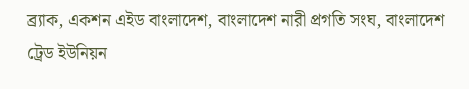ব্র্যাক, একশন এইড বাংলাদেশ, বাংলাদেশ নারী প্রগতি সংঘ, বাংলাদেশ ট্রেড ইউনিয়ন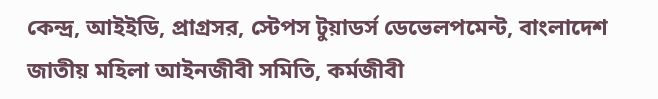কেন্দ্র, আইইডি, প্রাগ্রসর, স্টেপস টুয়াডর্স ডেভেলপমেন্ট, বাংলাদেশ জাতীয় মহিলা আইনজীবী সমিতি, কর্মজীবী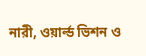নারী, ওয়ার্ল্ড ভিশন ও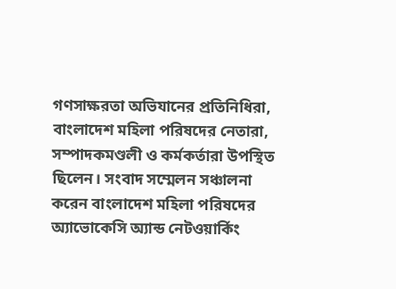গণসাক্ষরতা অভিযানের প্রতিনিধিরা, বাংলাদেশ মহিলা পরিষদের নেতারা, সম্পাদকমণ্ডলী ও কর্মকর্তারা উপস্থিত ছিলেন। সংবাদ সম্মেলন সঞ্চালনা করেন বাংলাদেশ মহিলা পরিষদের অ্যাভোকেসি অ্যান্ড নেটওয়ার্কিং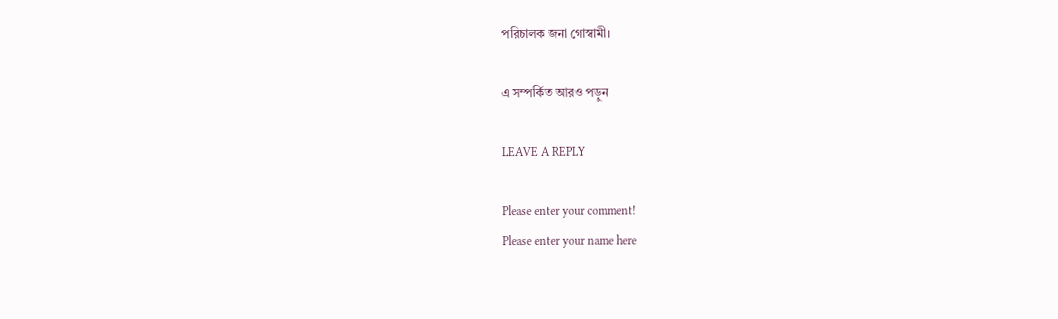পরিচালক জনা গোস্বামী।

এ সম্পর্কিত আরও পড়ুন

LEAVE A REPLY

Please enter your comment!
Please enter your name here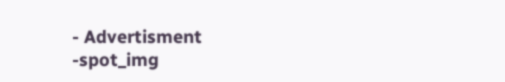- Advertisment -spot_img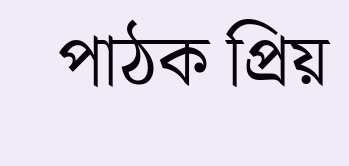পাঠক প্রিয়